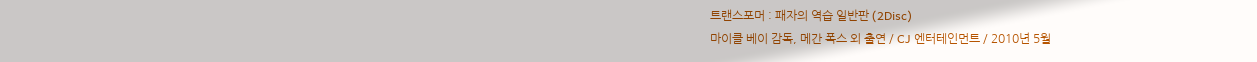트랜스포머 : 패자의 역습 일반판 (2Disc)
마이클 베이 감독, 메간 폭스 외 출연 / CJ 엔터테인먼트 / 2010년 5월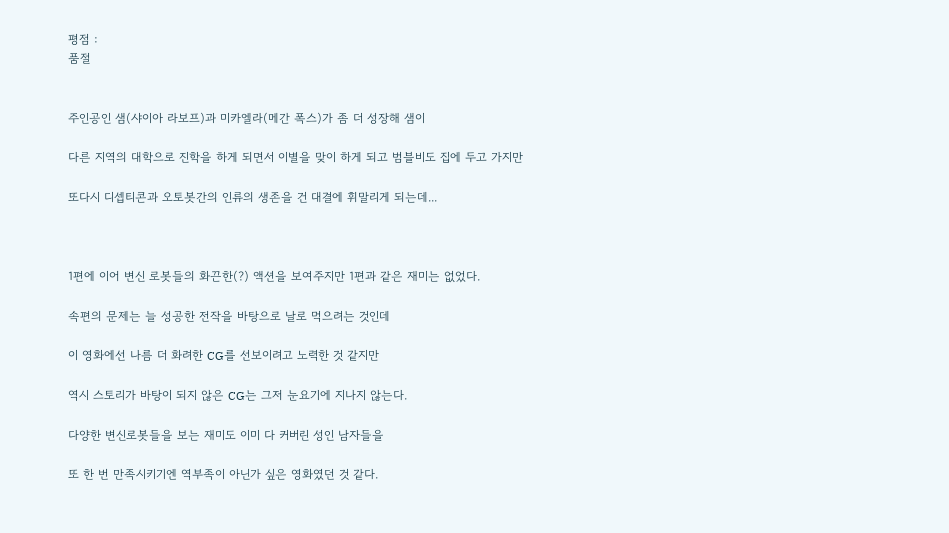평점 :
품절


주인공인 샘(샤이아 라보프)과 미카엘라(메간 폭스)가 좀 더 성장해 샘이

다른 지역의 대학으로 진학을 하게 되면서 이별을 맞이 하게 되고 범블비도 집에 두고 가지만

또다시 디셉티콘과 오토봇간의 인류의 생존을 건 대결에 휘말리게 되는데...



1편에 이어 변신 로봇들의 화끈한(?) 액션을 보여주지만 1편과 같은 재미는 없었다.

속편의 문제는 늘 성공한 전작을 바탕으로 날로 먹으려는 것인데

이 영화에선 나름 더 화려한 CG를 선보이려고 노력한 것 같지만

역시 스토리가 바탕이 되지 않은 CG는 그저 눈요기에 지나지 않는다.

다양한 변신로봇들을 보는 재미도 이미 다 커버린 성인 남자들을

또 한 번 만족시키기엔 역부족이 아닌가 싶은 영화였던 것 같다.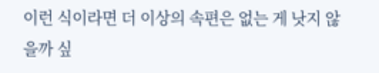이런 식이라면 더 이상의 속편은 없는 게 낫지 않을까 싶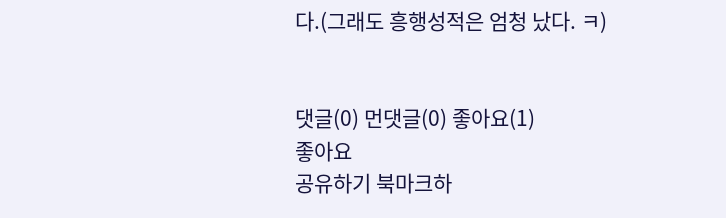다.(그래도 흥행성적은 엄청 났다. ㅋ)


댓글(0) 먼댓글(0) 좋아요(1)
좋아요
공유하기 북마크하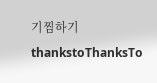기찜하기 thankstoThanksTo